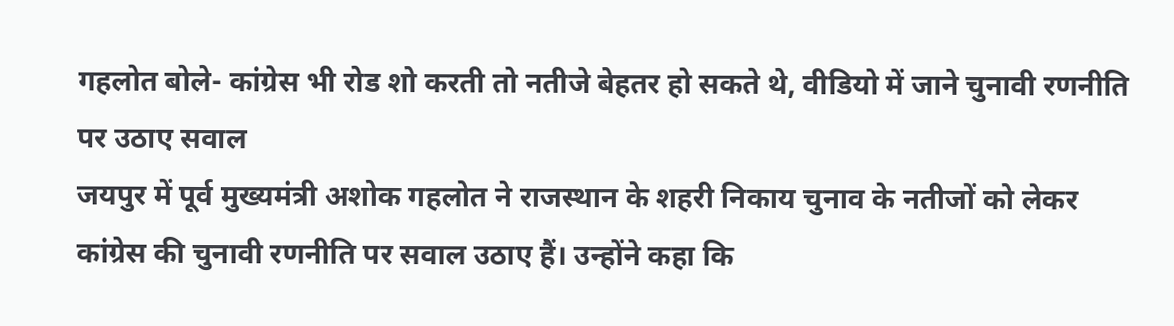गहलोत बोले- कांग्रेस भी रोड शो करती तो नतीजे बेहतर हो सकते थे, वीडियो में जाने चुनावी रणनीति पर उठाए सवाल
जयपुर में पूर्व मुख्यमंत्री अशोक गहलोत ने राजस्थान के शहरी निकाय चुनाव के नतीजों को लेकर कांग्रेस की चुनावी रणनीति पर सवाल उठाए हैं। उन्होंने कहा कि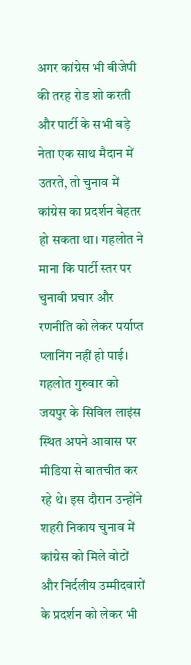अगर कांग्रेस भी बीजेपी की तरह रोड शो करती और पार्टी के सभी बड़े नेता एक साथ मैदान में उतरते, तो चुनाव में कांग्रेस का प्रदर्शन बेहतर हो सकता था। गहलोत ने माना कि पार्टी स्तर पर चुनावी प्रचार और रणनीति को लेकर पर्याप्त प्लानिंग नहीं हो पाई।
गहलोत गुरुवार को जयपुर के सिविल लाइंस स्थित अपने आवास पर मीडिया से बातचीत कर रहे थे। इस दौरान उन्होंने शहरी निकाय चुनाव में कांग्रेस को मिले वोटों और निर्दलीय उम्मीदवारों के प्रदर्शन को लेकर भी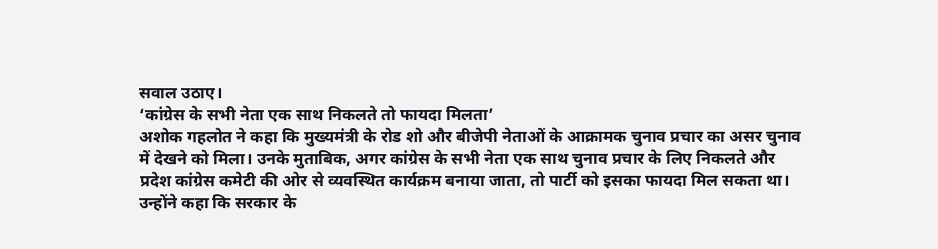सवाल उठाए।
‘कांग्रेस के सभी नेता एक साथ निकलते तो फायदा मिलता’
अशोक गहलोत ने कहा कि मुख्यमंत्री के रोड शो और बीजेपी नेताओं के आक्रामक चुनाव प्रचार का असर चुनाव में देखने को मिला। उनके मुताबिक, अगर कांग्रेस के सभी नेता एक साथ चुनाव प्रचार के लिए निकलते और प्रदेश कांग्रेस कमेटी की ओर से व्यवस्थित कार्यक्रम बनाया जाता, तो पार्टी को इसका फायदा मिल सकता था।
उन्होंने कहा कि सरकार के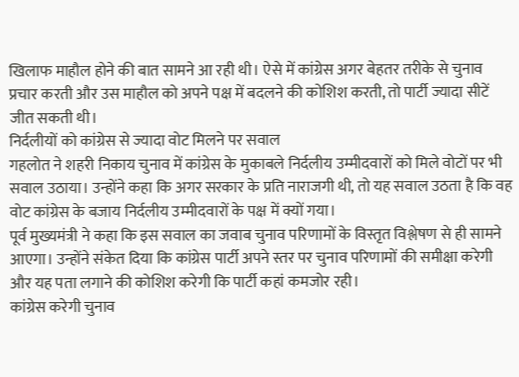खिलाफ माहौल होने की बात सामने आ रही थी। ऐसे में कांग्रेस अगर बेहतर तरीके से चुनाव प्रचार करती और उस माहौल को अपने पक्ष में बदलने की कोशिश करती, तो पार्टी ज्यादा सीटें जीत सकती थी।
निर्दलीयों को कांग्रेस से ज्यादा वोट मिलने पर सवाल
गहलोत ने शहरी निकाय चुनाव में कांग्रेस के मुकाबले निर्दलीय उम्मीदवारों को मिले वोटों पर भी सवाल उठाया। उन्होंने कहा कि अगर सरकार के प्रति नाराजगी थी, तो यह सवाल उठता है कि वह वोट कांग्रेस के बजाय निर्दलीय उम्मीदवारों के पक्ष में क्यों गया।
पूर्व मुख्यमंत्री ने कहा कि इस सवाल का जवाब चुनाव परिणामों के विस्तृत विश्लेषण से ही सामने आएगा। उन्होंने संकेत दिया कि कांग्रेस पार्टी अपने स्तर पर चुनाव परिणामों की समीक्षा करेगी और यह पता लगाने की कोशिश करेगी कि पार्टी कहां कमजोर रही।
कांग्रेस करेगी चुनाव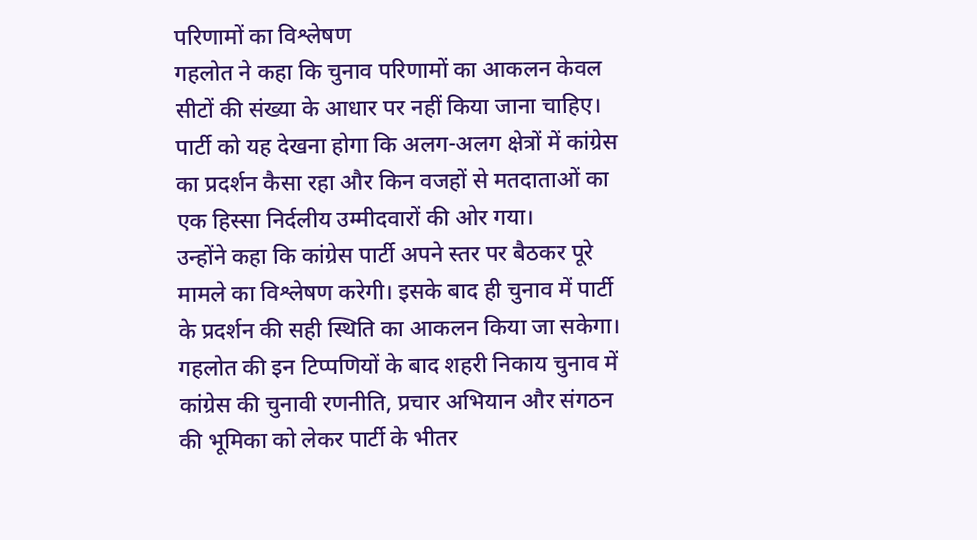परिणामों का विश्लेषण
गहलोत ने कहा कि चुनाव परिणामों का आकलन केवल सीटों की संख्या के आधार पर नहीं किया जाना चाहिए। पार्टी को यह देखना होगा कि अलग-अलग क्षेत्रों में कांग्रेस का प्रदर्शन कैसा रहा और किन वजहों से मतदाताओं का एक हिस्सा निर्दलीय उम्मीदवारों की ओर गया।
उन्होंने कहा कि कांग्रेस पार्टी अपने स्तर पर बैठकर पूरे मामले का विश्लेषण करेगी। इसके बाद ही चुनाव में पार्टी के प्रदर्शन की सही स्थिति का आकलन किया जा सकेगा।
गहलोत की इन टिप्पणियों के बाद शहरी निकाय चुनाव में कांग्रेस की चुनावी रणनीति, प्रचार अभियान और संगठन की भूमिका को लेकर पार्टी के भीतर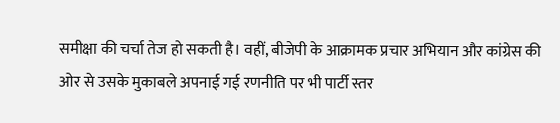समीक्षा की चर्चा तेज हो सकती है। वहीं, बीजेपी के आक्रामक प्रचार अभियान और कांग्रेस की ओर से उसके मुकाबले अपनाई गई रणनीति पर भी पार्टी स्तर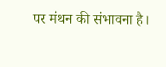पर मंथन की संभावना है।